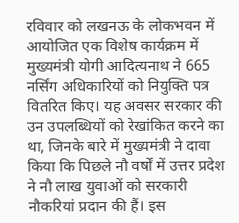रविवार को लखनऊ के लोकभवन में आयोजित एक विशेष कार्यक्रम में मुख्यमंत्री योगी आदित्यनाथ ने 665 नर्सिंग अधिकारियों को नियुक्ति पत्र वितरित किए। यह अवसर सरकार की उन उपलब्धियों को रेखांकित करने का था, जिनके बारे में मुख्यमंत्री ने दावा किया कि पिछले नौ वर्षों में उत्तर प्रदेश ने नौ लाख युवाओं को सरकारी नौकरियां प्रदान की हैं। इस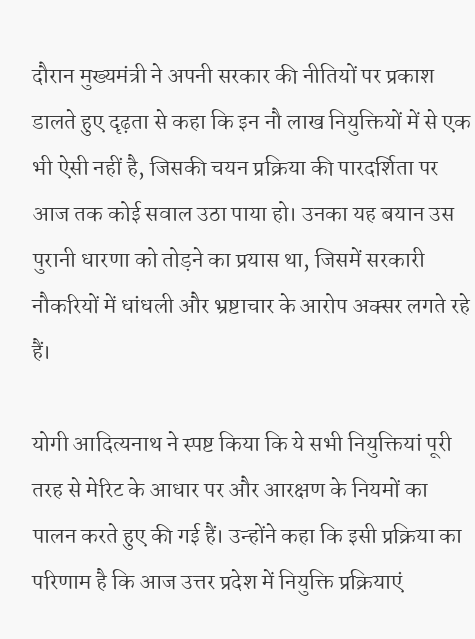दौरान मुख्यमंत्री ने अपनी सरकार की नीतियों पर प्रकाश डालते हुए दृढ़ता से कहा कि इन नौ लाख नियुक्तियों में से एक भी ऐसी नहीं है, जिसकी चयन प्रक्रिया की पारदर्शिता पर आज तक कोई सवाल उठा पाया हो। उनका यह बयान उस पुरानी धारणा को तोड़ने का प्रयास था, जिसमें सरकारी नौकरियों में धांधली और भ्रष्टाचार के आरोप अक्सर लगते रहे हैं।

योगी आदित्यनाथ ने स्पष्ट किया कि ये सभी नियुक्तियां पूरी तरह से मेरिट के आधार पर और आरक्षण के नियमों का पालन करते हुए की गई हैं। उन्होंने कहा कि इसी प्रक्रिया का परिणाम है कि आज उत्तर प्रदेश में नियुक्ति प्रक्रियाएं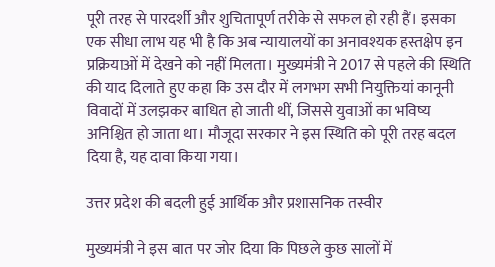पूरी तरह से पारदर्शी और शुचितापूर्ण तरीके से सफल हो रही हैं। इसका एक सीधा लाभ यह भी है कि अब न्यायालयों का अनावश्यक हस्तक्षेप इन प्रक्रियाओं में देखने को नहीं मिलता। मुख्यमंत्री ने 2017 से पहले की स्थिति की याद दिलाते हुए कहा कि उस दौर में लगभग सभी नियुक्तियां कानूनी विवादों में उलझकर बाधित हो जाती थीं, जिससे युवाओं का भविष्य अनिश्चित हो जाता था। मौजूदा सरकार ने इस स्थिति को पूरी तरह बदल दिया है, यह दावा किया गया।

उत्तर प्रदेश की बदली हुई आर्थिक और प्रशासनिक तस्वीर

मुख्यमंत्री ने इस बात पर जोर दिया कि पिछले कुछ सालों में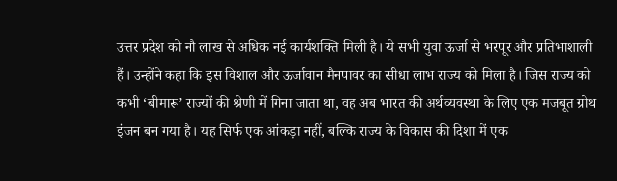उत्तर प्रदेश को नौ लाख से अधिक नई कार्यशक्ति मिली है। ये सभी युवा ऊर्जा से भरपूर और प्रतिभाशाली हैं। उन्होंने कहा कि इस विशाल और ऊर्जावान मैनपावर का सीधा लाभ राज्य को मिला है। जिस राज्य को कभी ‘बीमारू’ राज्यों की श्रेणी में गिना जाता था, वह अब भारत की अर्थव्यवस्था के लिए एक मजबूत ग्रोथ इंजन बन गया है। यह सिर्फ एक आंकड़ा नहीं, बल्कि राज्य के विकास की दिशा में एक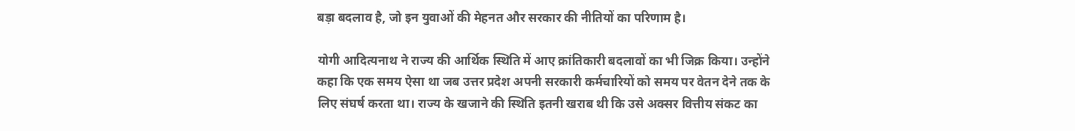बड़ा बदलाव है, जो इन युवाओं की मेहनत और सरकार की नीतियों का परिणाम है।

योगी आदित्यनाथ ने राज्य की आर्थिक स्थिति में आए क्रांतिकारी बदलावों का भी जिक्र किया। उन्होंने कहा कि एक समय ऐसा था जब उत्तर प्रदेश अपनी सरकारी कर्मचारियों को समय पर वेतन देने तक के लिए संघर्ष करता था। राज्य के खजाने की स्थिति इतनी खराब थी कि उसे अक्सर वित्तीय संकट का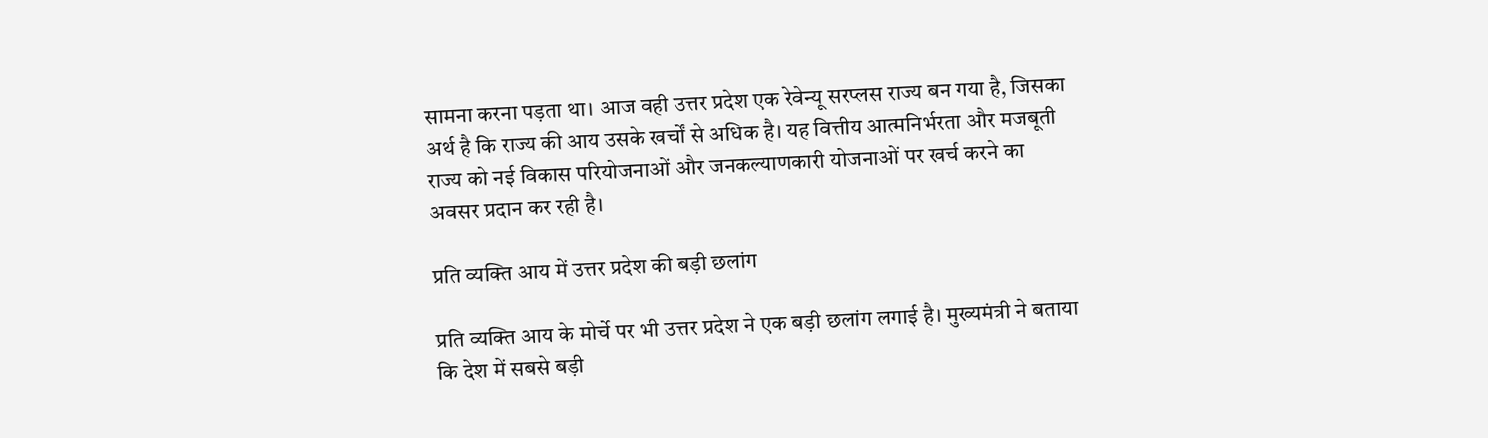सामना करना पड़ता था। आज वही उत्तर प्रदेश एक रेवेन्यू सरप्लस राज्य बन गया है, जिसका अर्थ है कि राज्य की आय उसके खर्चों से अधिक है। यह वित्तीय आत्मनिर्भरता और मजबूती राज्य को नई विकास परियोजनाओं और जनकल्याणकारी योजनाओं पर खर्च करने का अवसर प्रदान कर रही है।

प्रति व्यक्ति आय में उत्तर प्रदेश की बड़ी छलांग

प्रति व्यक्ति आय के मोर्चे पर भी उत्तर प्रदेश ने एक बड़ी छलांग लगाई है। मुख्यमंत्री ने बताया कि देश में सबसे बड़ी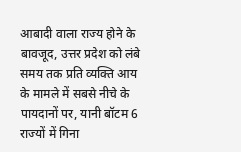आबादी वाला राज्य होने के बावजूद, उत्तर प्रदेश को लंबे समय तक प्रति व्यक्ति आय के मामले में सबसे नीचे के पायदानों पर, यानी बॉटम 6 राज्यों में गिना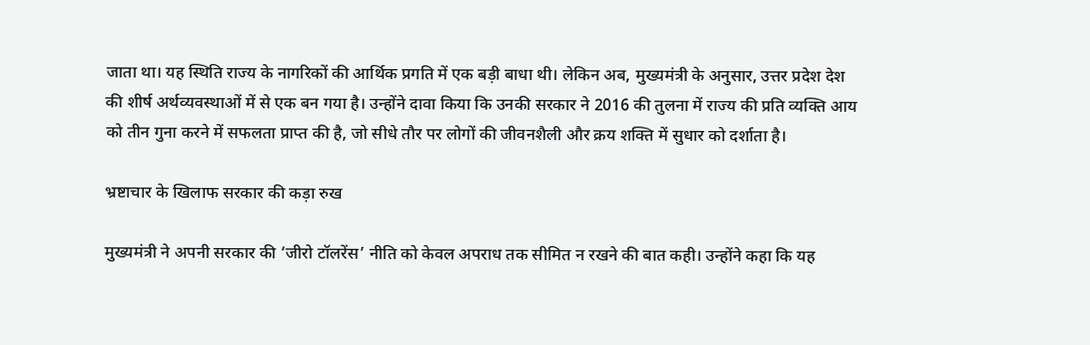जाता था। यह स्थिति राज्य के नागरिकों की आर्थिक प्रगति में एक बड़ी बाधा थी। लेकिन अब, मुख्यमंत्री के अनुसार, उत्तर प्रदेश देश की शीर्ष अर्थव्यवस्थाओं में से एक बन गया है। उन्होंने दावा किया कि उनकी सरकार ने 2016 की तुलना में राज्य की प्रति व्यक्ति आय को तीन गुना करने में सफलता प्राप्त की है, जो सीधे तौर पर लोगों की जीवनशैली और क्रय शक्ति में सुधार को दर्शाता है।

भ्रष्टाचार के खिलाफ सरकार की कड़ा रुख

मुख्यमंत्री ने अपनी सरकार की ‘जीरो टॉलरेंस’ नीति को केवल अपराध तक सीमित न रखने की बात कही। उन्होंने कहा कि यह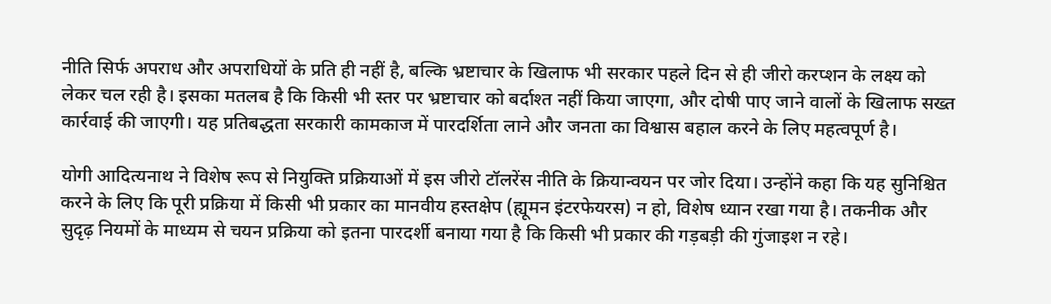नीति सिर्फ अपराध और अपराधियों के प्रति ही नहीं है, बल्कि भ्रष्टाचार के खिलाफ भी सरकार पहले दिन से ही जीरो करप्शन के लक्ष्य को लेकर चल रही है। इसका मतलब है कि किसी भी स्तर पर भ्रष्टाचार को बर्दाश्त नहीं किया जाएगा, और दोषी पाए जाने वालों के खिलाफ सख्त कार्रवाई की जाएगी। यह प्रतिबद्धता सरकारी कामकाज में पारदर्शिता लाने और जनता का विश्वास बहाल करने के लिए महत्वपूर्ण है।

योगी आदित्यनाथ ने विशेष रूप से नियुक्ति प्रक्रियाओं में इस जीरो टॉलरेंस नीति के क्रियान्वयन पर जोर दिया। उन्होंने कहा कि यह सुनिश्चित करने के लिए कि पूरी प्रक्रिया में किसी भी प्रकार का मानवीय हस्तक्षेप (ह्यूमन इंटरफेयरस) न हो, विशेष ध्यान रखा गया है। तकनीक और सुदृढ़ नियमों के माध्यम से चयन प्रक्रिया को इतना पारदर्शी बनाया गया है कि किसी भी प्रकार की गड़बड़ी की गुंजाइश न रहे।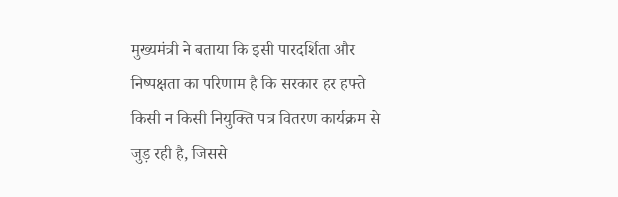मुख्यमंत्री ने बताया कि इसी पारदर्शिता और निष्पक्षता का परिणाम है कि सरकार हर हफ्ते किसी न किसी नियुक्ति पत्र वितरण कार्यक्रम से जुड़ रही है, जिससे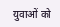युवाओं को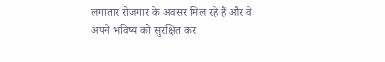लगातार रोजगार के अवसर मिल रहे हैं और वे अपने भविष्य को सुरक्षित कर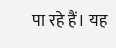पा रहे हैं। यह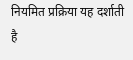नियमित प्रक्रिया यह दर्शाती है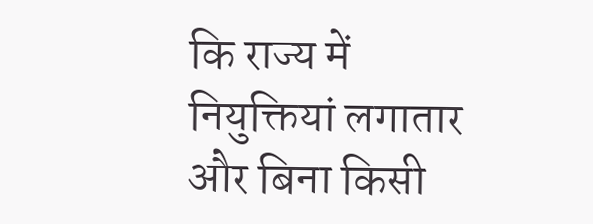कि राज्य में नियुक्तियां लगातार और बिना किसी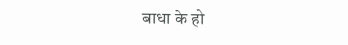बाधा के हो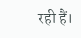रही हैं।